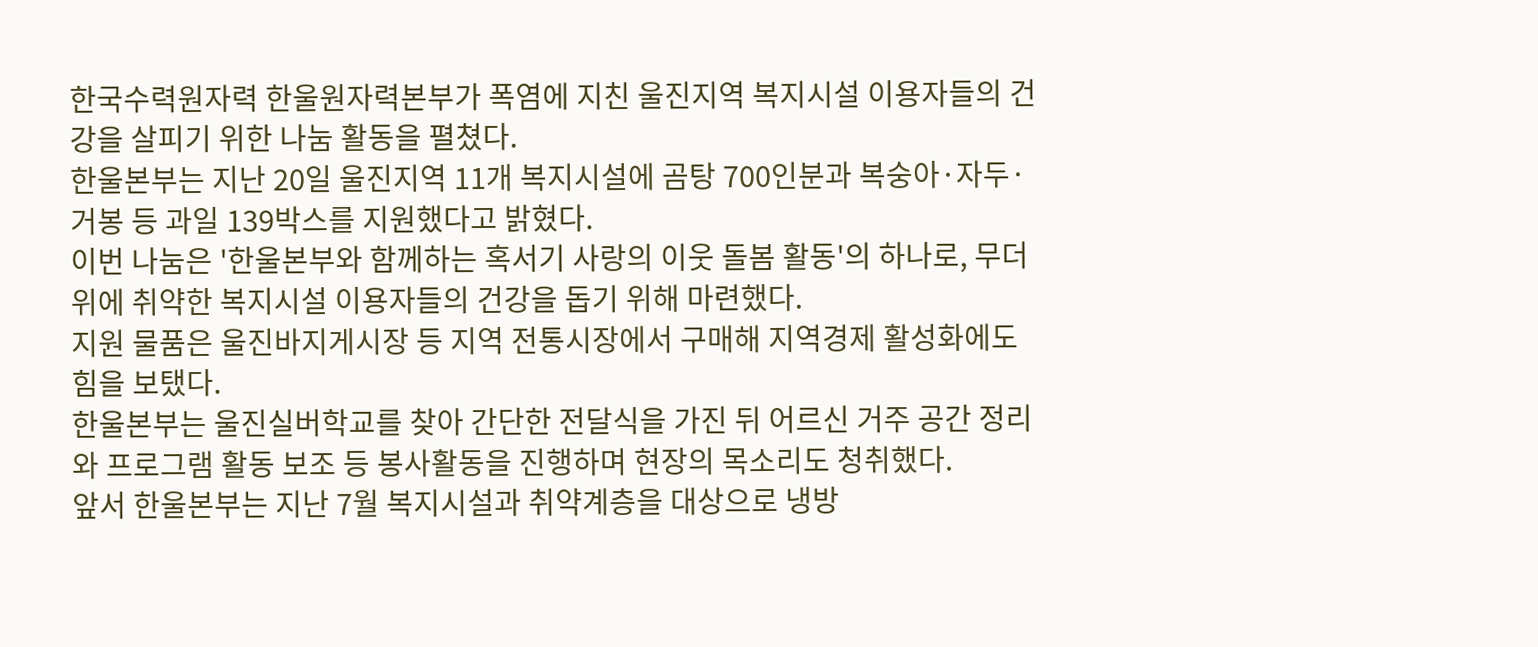한국수력원자력 한울원자력본부가 폭염에 지친 울진지역 복지시설 이용자들의 건강을 살피기 위한 나눔 활동을 펼쳤다.
한울본부는 지난 20일 울진지역 11개 복지시설에 곰탕 700인분과 복숭아·자두·거봉 등 과일 139박스를 지원했다고 밝혔다.
이번 나눔은 '한울본부와 함께하는 혹서기 사랑의 이웃 돌봄 활동'의 하나로, 무더위에 취약한 복지시설 이용자들의 건강을 돕기 위해 마련했다.
지원 물품은 울진바지게시장 등 지역 전통시장에서 구매해 지역경제 활성화에도 힘을 보탰다.
한울본부는 울진실버학교를 찾아 간단한 전달식을 가진 뒤 어르신 거주 공간 정리와 프로그램 활동 보조 등 봉사활동을 진행하며 현장의 목소리도 청취했다.
앞서 한울본부는 지난 7월 복지시설과 취약계층을 대상으로 냉방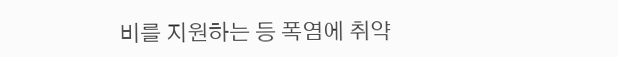비를 지원하는 등 폭염에 취약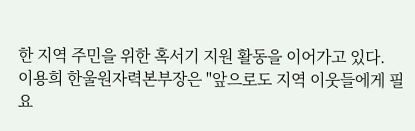한 지역 주민을 위한 혹서기 지원 활동을 이어가고 있다.
이용희 한울원자력본부장은 "앞으로도 지역 이웃들에게 필요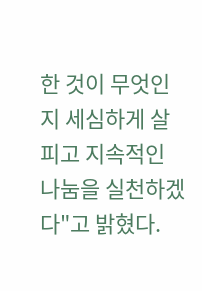한 것이 무엇인지 세심하게 살피고 지속적인 나눔을 실천하겠다"고 밝혔다.